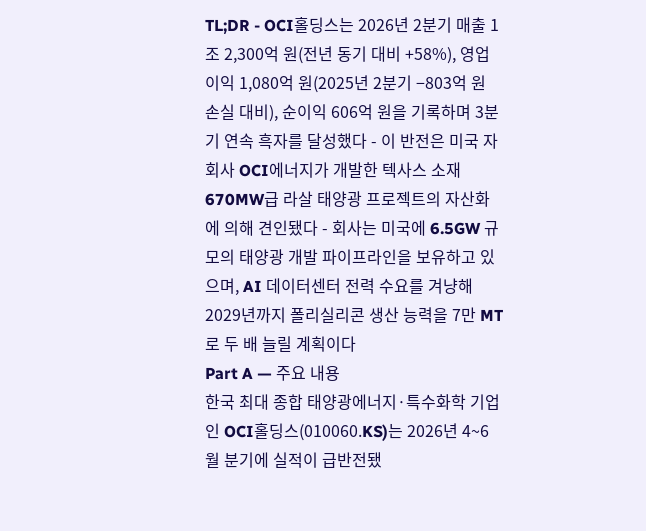TL;DR - OCI홀딩스는 2026년 2분기 매출 1조 2,300억 원(전년 동기 대비 +58%), 영업이익 1,080억 원(2025년 2분기 −803억 원 손실 대비), 순이익 606억 원을 기록하며 3분기 연속 흑자를 달성했다 - 이 반전은 미국 자회사 OCI에너지가 개발한 텍사스 소재 670MW급 라살 태양광 프로젝트의 자산화에 의해 견인됐다 - 회사는 미국에 6.5GW 규모의 태양광 개발 파이프라인을 보유하고 있으며, AI 데이터센터 전력 수요를 겨냥해 2029년까지 폴리실리콘 생산 능력을 7만 MT로 두 배 늘릴 계획이다
Part A — 주요 내용
한국 최대 종합 태양광에너지·특수화학 기업인 OCI홀딩스(010060.KS)는 2026년 4~6월 분기에 실적이 급반전됐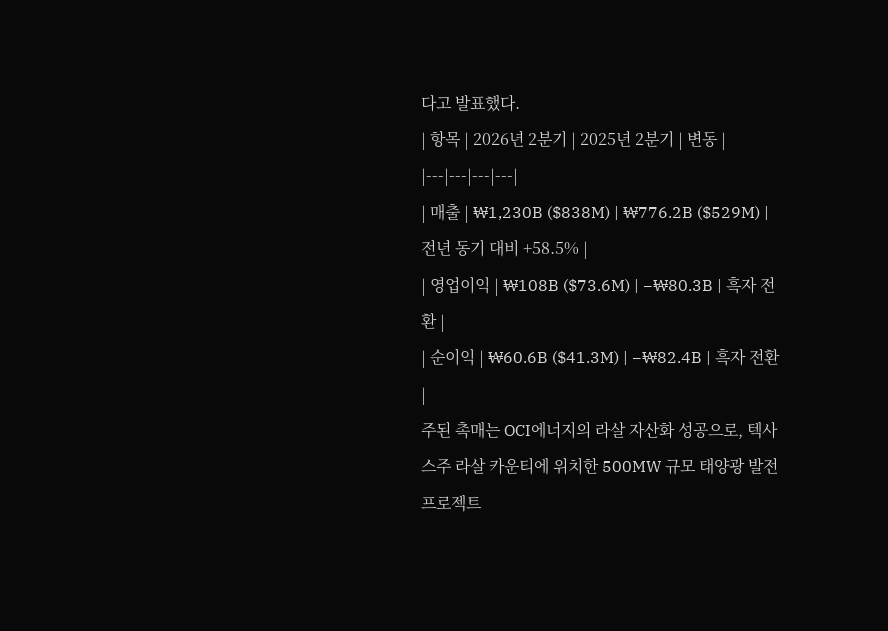다고 발표했다.
| 항목 | 2026년 2분기 | 2025년 2분기 | 변동 |
|---|---|---|---|
| 매출 | ₩1,230B ($838M) | ₩776.2B ($529M) | 전년 동기 대비 +58.5% |
| 영업이익 | ₩108B ($73.6M) | −₩80.3B | 흑자 전환 |
| 순이익 | ₩60.6B ($41.3M) | −₩82.4B | 흑자 전환 |
주된 촉매는 OCI에너지의 라살 자산화 성공으로, 텍사스주 라살 카운티에 위치한 500MW 규모 태양광 발전 프로젝트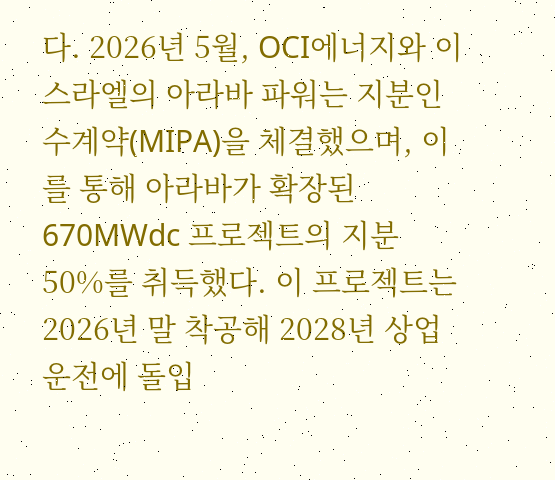다. 2026년 5월, OCI에너지와 이스라엘의 아라바 파워는 지분인수계약(MIPA)을 체결했으며, 이를 통해 아라바가 확장된 670MWdc 프로젝트의 지분 50%를 취득했다. 이 프로젝트는 2026년 말 착공해 2028년 상업 운전에 돌입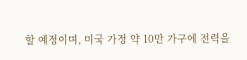할 예정이며, 미국 가정 약 10만 가구에 전력을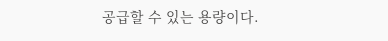공급할 수 있는 용량이다.